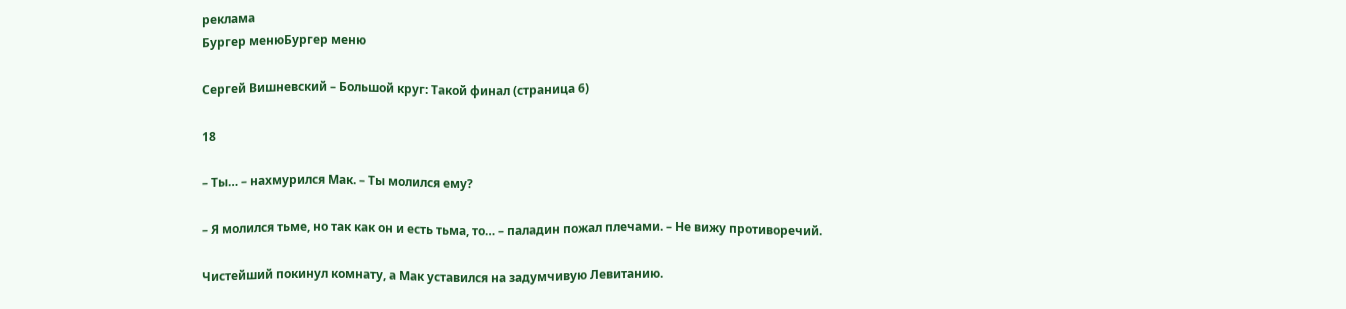реклама
Бургер менюБургер меню

Сергей Вишневский – Большой круг: Такой финал (страница 6)

18

– Ты… – нахмурился Мак. – Ты молился ему?

– Я молился тьме, но так как он и есть тьма, то… – паладин пожал плечами. – Не вижу противоречий.

Чистейший покинул комнату, а Мак уставился на задумчивую Левитанию.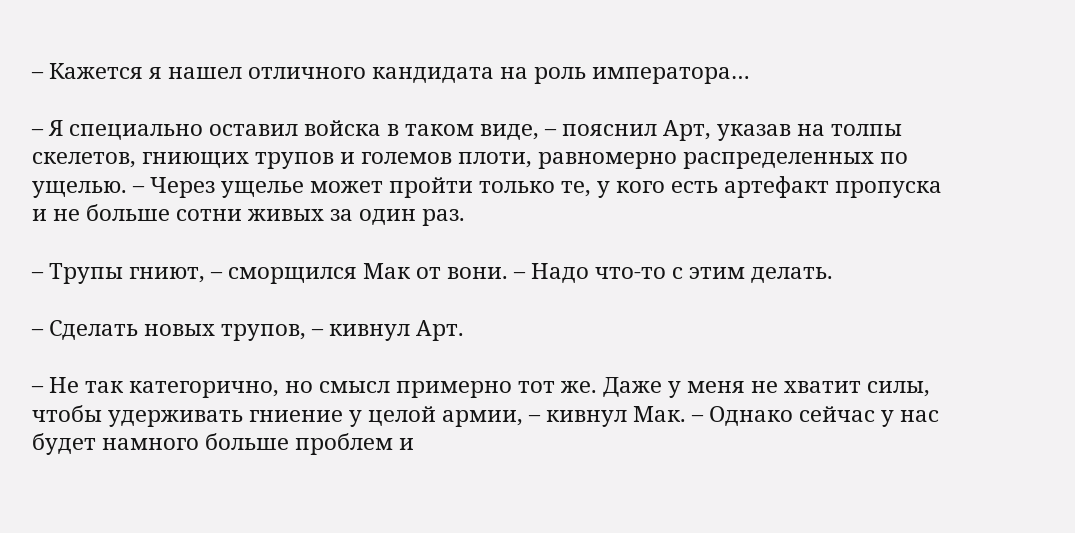– Кажется я нашел отличного кандидата на роль императора…

– Я специально оставил войска в таком виде, – пояснил Арт, указав на толпы скелетов, гниющих трупов и големов плоти, равномерно распределенных по ущелью. – Через ущелье может пройти только те, у кого есть артефакт пропуска и не больше сотни живых за один раз.

– Трупы гниют, – сморщился Мак от вони. – Надо что-то с этим делать.

– Сделать новых трупов, – кивнул Арт.

– Не так категорично, но смысл примерно тот же. Даже у меня не хватит силы, чтобы удерживать гниение у целой армии, – кивнул Мак. – Однако сейчас у нас будет намного больше проблем и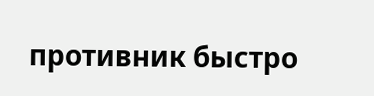противник быстро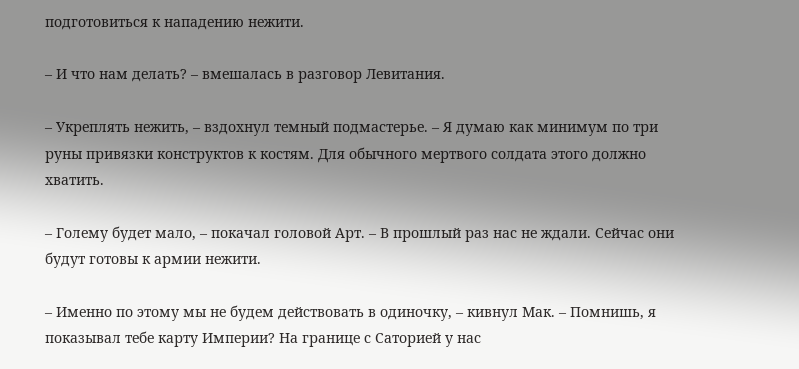подготовиться к нападению нежити.

– И что нам делать? – вмешалась в разговор Левитания.

– Укреплять нежить, – вздохнул темный подмастерье. – Я думаю как минимум по три руны привязки конструктов к костям. Для обычного мертвого солдата этого должно хватить.

– Голему будет мало, – покачал головой Арт. – В прошлый раз нас не ждали. Сейчас они будут готовы к армии нежити.

– Именно по этому мы не будем действовать в одиночку, – кивнул Мак. – Помнишь, я показывал тебе карту Империи? На границе с Саторией у нас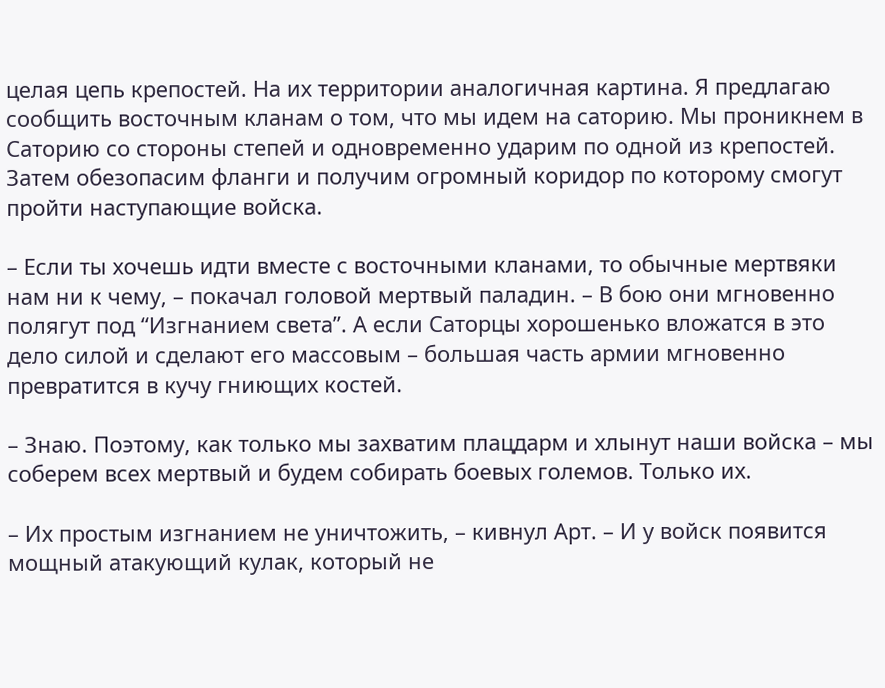целая цепь крепостей. На их территории аналогичная картина. Я предлагаю сообщить восточным кланам о том, что мы идем на саторию. Мы проникнем в Саторию со стороны степей и одновременно ударим по одной из крепостей. Затем обезопасим фланги и получим огромный коридор по которому смогут пройти наступающие войска.

– Если ты хочешь идти вместе с восточными кланами, то обычные мертвяки нам ни к чему, – покачал головой мертвый паладин. – В бою они мгновенно полягут под “Изгнанием света”. А если Саторцы хорошенько вложатся в это дело силой и сделают его массовым – большая часть армии мгновенно превратится в кучу гниющих костей.

– Знаю. Поэтому, как только мы захватим плацдарм и хлынут наши войска – мы соберем всех мертвый и будем собирать боевых големов. Только их.

– Их простым изгнанием не уничтожить, – кивнул Арт. – И у войск появится мощный атакующий кулак, который не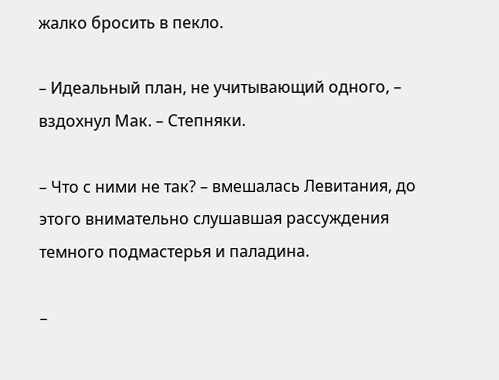жалко бросить в пекло.

– Идеальный план, не учитывающий одного, – вздохнул Мак. – Степняки.

– Что с ними не так? – вмешалась Левитания, до этого внимательно слушавшая рассуждения темного подмастерья и паладина.

–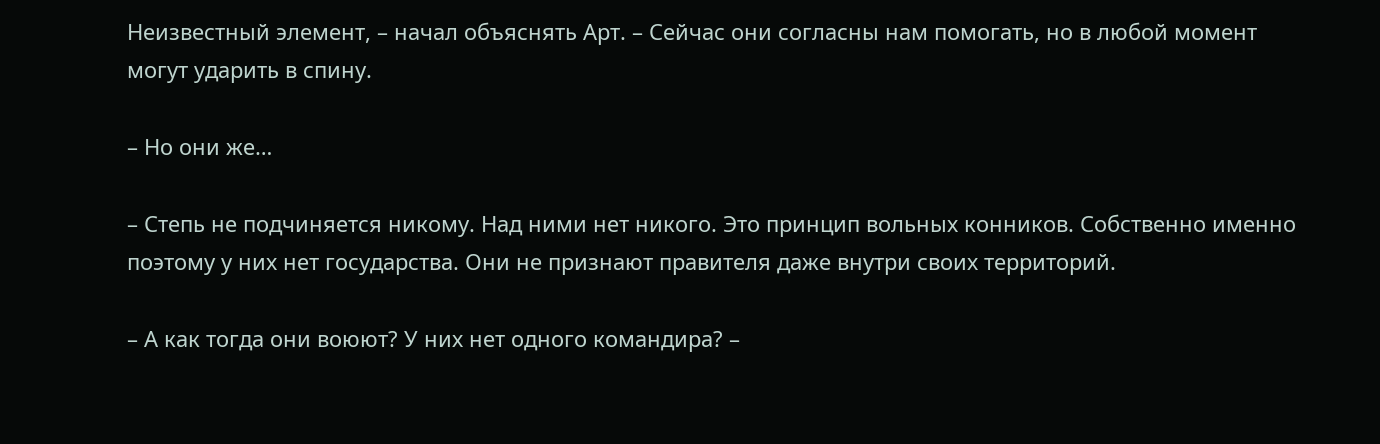Неизвестный элемент, – начал объяснять Арт. – Сейчас они согласны нам помогать, но в любой момент могут ударить в спину.

– Но они же…

– Степь не подчиняется никому. Над ними нет никого. Это принцип вольных конников. Собственно именно поэтому у них нет государства. Они не признают правителя даже внутри своих территорий.

– А как тогда они воюют? У них нет одного командира? –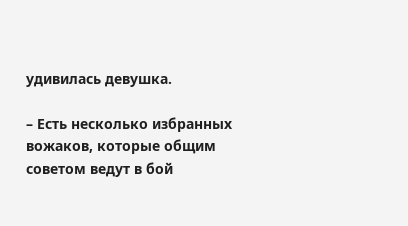удивилась девушка.

– Есть несколько избранных вожаков, которые общим советом ведут в бой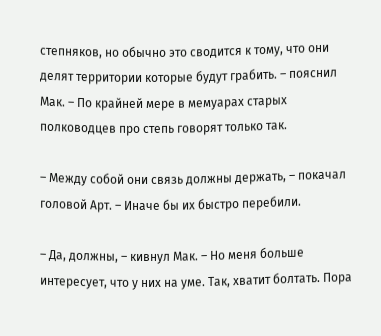степняков, но обычно это сводится к тому, что они делят территории которые будут грабить. – пояснил Мак. – По крайней мере в мемуарах старых полководцев про степь говорят только так.

– Между собой они связь должны держать, – покачал головой Арт. – Иначе бы их быстро перебили.

– Да, должны, – кивнул Мак. – Но меня больше интересует, что у них на уме. Так, хватит болтать. Пора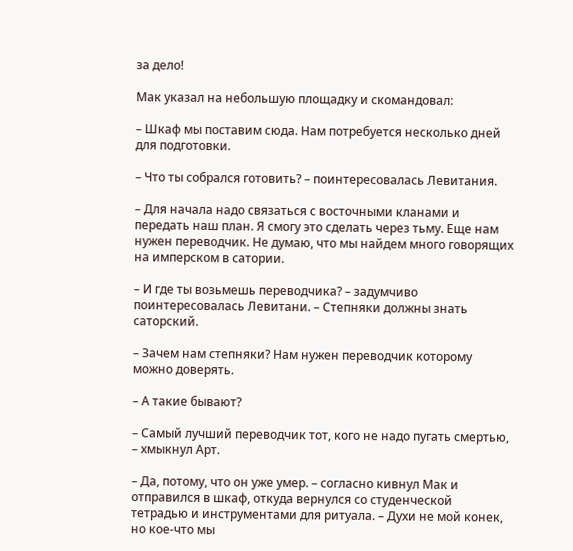за дело!

Мак указал на небольшую площадку и скомандовал:

– Шкаф мы поставим сюда. Нам потребуется несколько дней для подготовки.

– Что ты собрался готовить? – поинтересовалась Левитания.

– Для начала надо связаться с восточными кланами и передать наш план. Я смогу это сделать через тьму. Еще нам нужен переводчик. Не думаю, что мы найдем много говорящих на имперском в сатории.

– И где ты возьмешь переводчика? – задумчиво поинтересовалась Левитани. – Степняки должны знать саторский.

– Зачем нам степняки? Нам нужен переводчик которому можно доверять.

– А такие бывают?

– Самый лучший переводчик тот, кого не надо пугать смертью, – хмыкнул Арт.

– Да, потому, что он уже умер. – согласно кивнул Мак и отправился в шкаф, откуда вернулся со студенческой тетрадью и инструментами для ритуала. – Духи не мой конек, но кое-что мы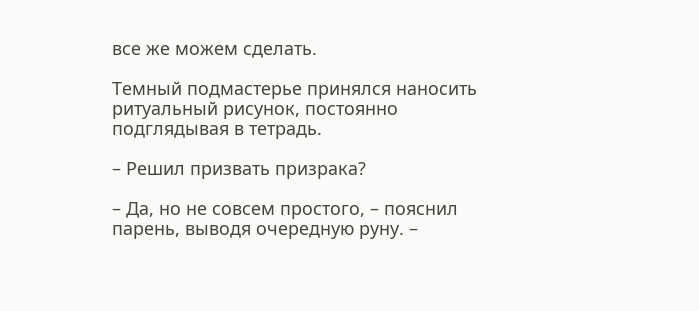все же можем сделать.

Темный подмастерье принялся наносить ритуальный рисунок, постоянно подглядывая в тетрадь.

– Решил призвать призрака?

– Да, но не совсем простого, – пояснил парень, выводя очередную руну. –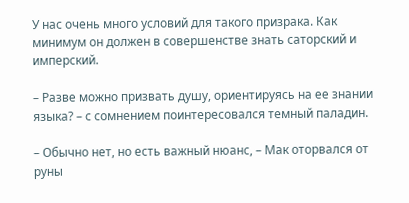У нас очень много условий для такого призрака. Как минимум он должен в совершенстве знать саторский и имперский.

– Разве можно призвать душу, ориентируясь на ее знании языка? – с сомнением поинтересовался темный паладин.

– Обычно нет, но есть важный нюанс, – Мак оторвался от руны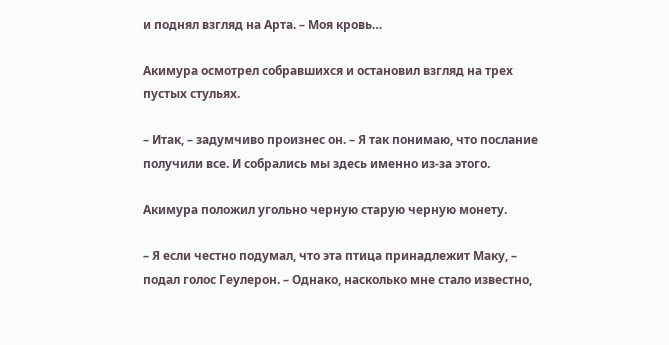и поднял взгляд на Арта. – Моя кровь…

Акимура осмотрел собравшихся и остановил взгляд на трех пустых стульях.

– Итак, – задумчиво произнес он. – Я так понимаю, что послание получили все. И собрались мы здесь именно из-за этого.

Акимура положил угольно черную старую черную монету.

– Я если честно подумал, что эта птица принадлежит Маку, – подал голос Геулерон. – Однако, насколько мне стало известно,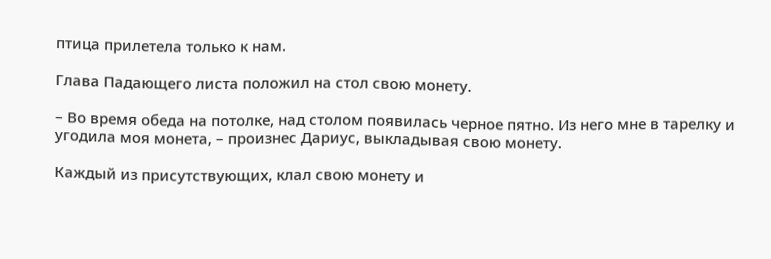птица прилетела только к нам.

Глава Падающего листа положил на стол свою монету.

– Во время обеда на потолке, над столом появилась черное пятно. Из него мне в тарелку и угодила моя монета, – произнес Дариус, выкладывая свою монету.

Каждый из присутствующих, клал свою монету и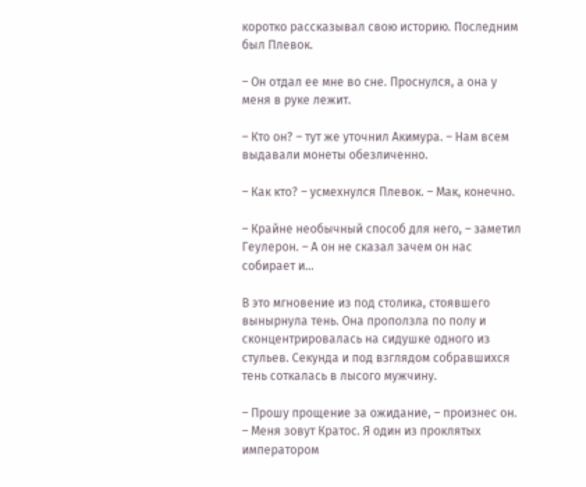коротко рассказывал свою историю. Последним был Плевок.

– Он отдал ее мне во сне. Проснулся, а она у меня в руке лежит.

– Кто он? – тут же уточнил Акимура. – Нам всем выдавали монеты обезличенно.

– Как кто? – усмехнулся Плевок. – Мак, конечно.

– Крайне необычный способ для него, – заметил Геулерон. – А он не сказал зачем он нас собирает и…

В это мгновение из под столика, стоявшего вынырнула тень. Она проползла по полу и сконцентрировалась на сидушке одного из стульев. Секунда и под взглядом собравшихся тень соткалась в лысого мужчину.

– Прошу прощение за ожидание, – произнес он. – Меня зовут Кратос. Я один из проклятых императором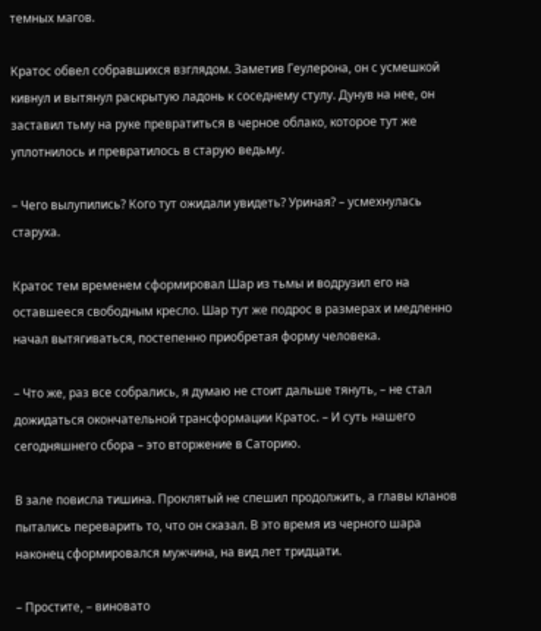темных магов.

Кратос обвел собравшихся взглядом. Заметив Геулерона, он с усмешкой кивнул и вытянул раскрытую ладонь к соседнему стулу. Дунув на нее, он заставил тьму на руке превратиться в черное облако, которое тут же уплотнилось и превратилось в старую ведьму.

– Чего вылупились? Кого тут ожидали увидеть? Уриная? – усмехнулась старуха.

Кратос тем временем сформировал Шар из тьмы и водрузил его на оставшееся свободным кресло. Шар тут же подрос в размерах и медленно начал вытягиваться, постепенно приобретая форму человека.

– Что же, раз все собрались, я думаю не стоит дальше тянуть, – не стал дожидаться окончательной трансформации Кратос. – И суть нашего сегодняшнего сбора – это вторжение в Саторию.

В зале повисла тишина. Проклятый не спешил продолжить, а главы кланов пытались переварить то, что он сказал. В это время из черного шара наконец сформировался мужчина, на вид лет тридцати.

– Простите, – виновато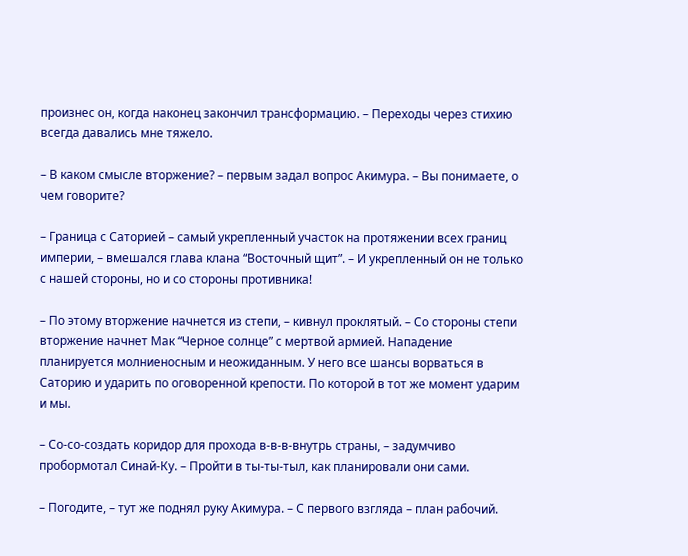произнес он, когда наконец закончил трансформацию. – Переходы через стихию всегда давались мне тяжело.

– В каком смысле вторжение? – первым задал вопрос Акимура. – Вы понимаете, о чем говорите?

– Граница с Саторией – самый укрепленный участок на протяжении всех границ империи, – вмешался глава клана “Восточный щит”. – И укрепленный он не только с нашей стороны, но и со стороны противника!

– По этому вторжение начнется из степи, – кивнул проклятый. – Со стороны степи вторжение начнет Мак “Черное солнце” с мертвой армией. Нападение планируется молниеносным и неожиданным. У него все шансы ворваться в Саторию и ударить по оговоренной крепости. По которой в тот же момент ударим и мы.

– Со-со-создать коридор для прохода в-в-в-внутрь страны, – задумчиво пробормотал Синай-Ку. – Пройти в ты-ты-тыл, как планировали они сами.

– Погодите, – тут же поднял руку Акимура. – С первого взгляда – план рабочий.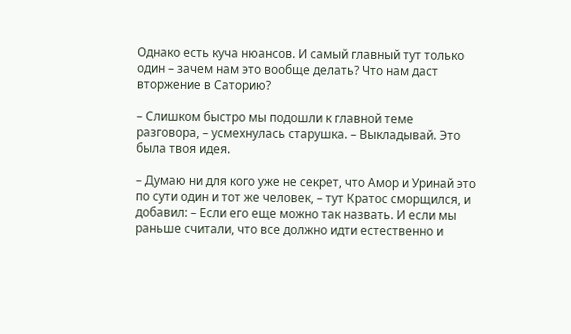Однако есть куча нюансов. И самый главный тут только один – зачем нам это вообще делать? Что нам даст вторжение в Саторию?

– Слишком быстро мы подошли к главной теме разговора, – усмехнулась старушка. – Выкладывай. Это была твоя идея.

– Думаю ни для кого уже не секрет, что Амор и Уринай это по сути один и тот же человек, – тут Кратос сморщился, и добавил: – Если его еще можно так назвать. И если мы раньше считали, что все должно идти естественно и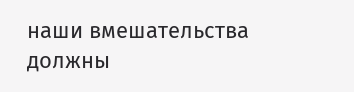наши вмешательства должны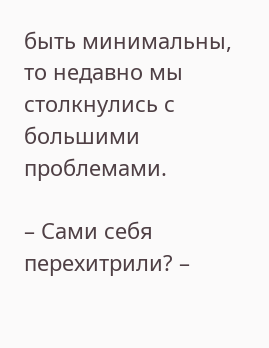быть минимальны, то недавно мы столкнулись с большими проблемами.

– Сами себя перехитрили? –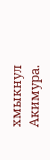хмыкнул Акимура.